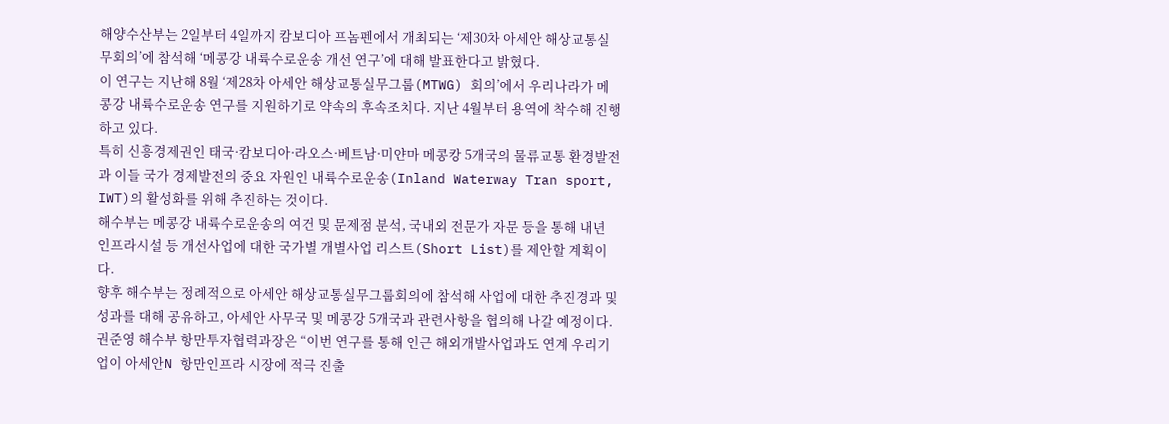해양수산부는 2일부터 4일까지 캄보디아 프놈펜에서 개최되는 ‘제30차 아세안 해상교통실무회의’에 참석해 ‘메콩강 내륙수로운송 개선 연구’에 대해 발표한다고 밝혔다.
이 연구는 지난해 8월 ‘제28차 아세안 해상교통실무그룹(MTWG) 회의’에서 우리나라가 메콩강 내륙수로운송 연구를 지원하기로 약속의 후속조치다. 지난 4월부터 용역에 착수해 진행하고 있다.
특히 신흥경제권인 태국·캄보디아·라오스·베트남·미얀마 메콩캉 5개국의 물류교통 환경발전과 이들 국가 경제발전의 중요 자원인 내륙수로운송(Inland Waterway Tran sport, IWT)의 활성화를 위해 추진하는 것이다.
해수부는 메콩강 내륙수로운송의 여건 및 문제점 분석, 국내외 전문가 자문 등을 통해 내년 인프라시설 등 개선사업에 대한 국가별 개별사업 리스트(Short List)를 제안할 계획이다.
향후 해수부는 정례적으로 아세안 해상교통실무그룹회의에 참석해 사업에 대한 추진경과 및 성과를 대해 공유하고, 아세안 사무국 및 메콩강 5개국과 관련사항을 협의해 나갈 예정이다.
권준영 해수부 항만투자협력과장은 “이번 연구를 통해 인근 해외개발사업과도 연계 우리기업이 아세안N 항만인프라 시장에 적극 진출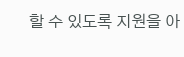할 수 있도록 지원을 아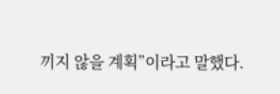끼지 않을 계획”이라고 말했다.